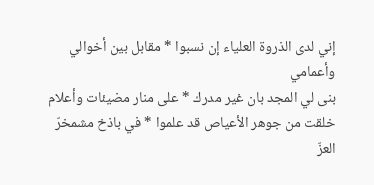إني لدى الذروة العلياء إن نسبوا * مقابل بين أخوالي وأعمامي
بنى لي المجد بان غير مدرك * على منار مضيئات وأعلام
خلقت من جوهر الأعياص قد علموا * في باذخ مشمخرّ العزّ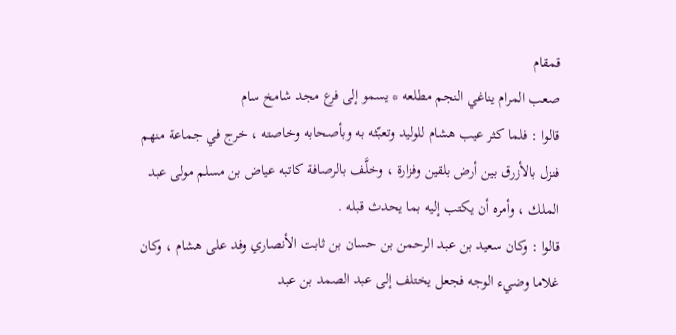قمقام
صعب المرام يناغي النجم مطلعه * يسمو إلى فرع مجد شامخ سام
قالوا : فلما كثر عيب هشام للوليد وتعبّثه به وبأصحابه وخاصته ، خرج في جماعة منهم فنزل بالأزرق بين أرض بلقين وفزارة ، وخلَّف بالرصافة كاتبه عياض بن مسلم مولى عبد الملك ، وأمره أن يكتب إليه بما يحدث قبله .
قالوا : وكان سعيد بن عبد الرحمن بن حسان بن ثابت الأنصاري وفد على هشام ، وكان غلاما وضيء الوجه فجعل يختلف إلى عبد الصمد بن عبد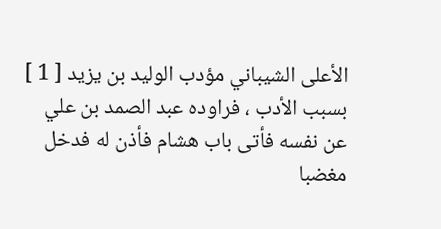الأعلى الشيباني مؤدب الوليد بن يزيد [ 1 ] بسبب الأدب ، فراوده عبد الصمد بن علي عن نفسه فأتى باب هشام فأذن له فدخل مغضبا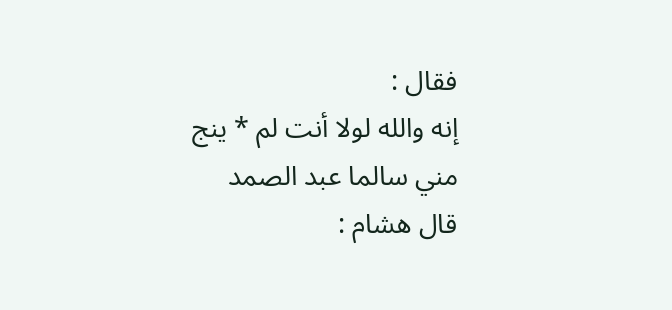فقال :
إنه والله لولا أنت لم * ينج مني سالما عبد الصمد
قال هشام :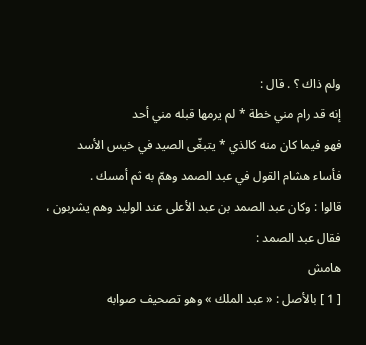ولم ذاك ؟ . قال :
إنه قد رام مني خطة * لم يرمها قبله مني أحد
فهو فيما كان منه كالذي * يتبغّى الصيد في خيس الأسد
فأساء هشام القول في عبد الصمد وهمّ به ثم أمسك .
قالوا : وكان عبد الصمد بن عبد الأعلى عند الوليد وهم يشربون ، فقال عبد الصمد :
هامش
[ 1 ] بالأصل : « عبد الملك » وهو تصحيف صوابه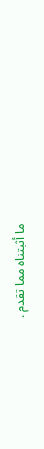ما أثبتناه مما تقدم .